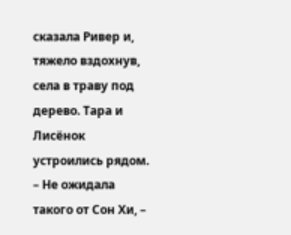сказала Ривер и, тяжело вздохнув, села в траву под дерево. Тара и Лисёнок устроились рядом.
– Не ожидала такого от Сон Хи, –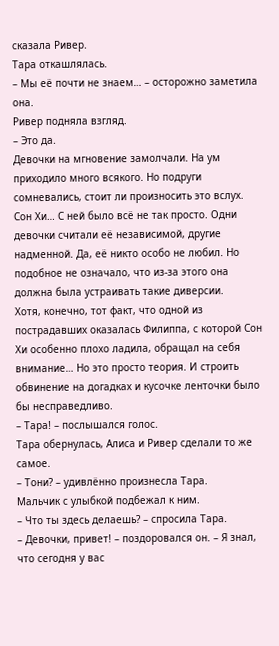сказала Ривер.
Тара откашлялась.
– Мы её почти не знаем… – осторожно заметила она.
Ривер подняла взгляд.
– Это да.
Девочки на мгновение замолчали. На ум приходило много всякого. Но подруги сомневались, стоит ли произносить это вслух.
Сон Хи… С ней было всё не так просто. Одни девочки считали её независимой, другие надменной. Да, её никто особо не любил. Но подобное не означало, что из-за этого она должна была устраивать такие диверсии.
Хотя, конечно, тот факт, что одной из пострадавших оказалась Филиппа, с которой Сон Хи особенно плохо ладила, обращал на себя внимание… Но это просто теория. И строить обвинение на догадках и кусочке ленточки было бы несправедливо.
– Тара! – послышался голос.
Тара обернулась, Алиса и Ривер сделали то же самое.
– Тони? – удивлённо произнесла Тара.
Мальчик с улыбкой подбежал к ним.
– Что ты здесь делаешь? – спросила Тара.
– Девочки, привет! – поздоровался он. – Я знал, что сегодня у вас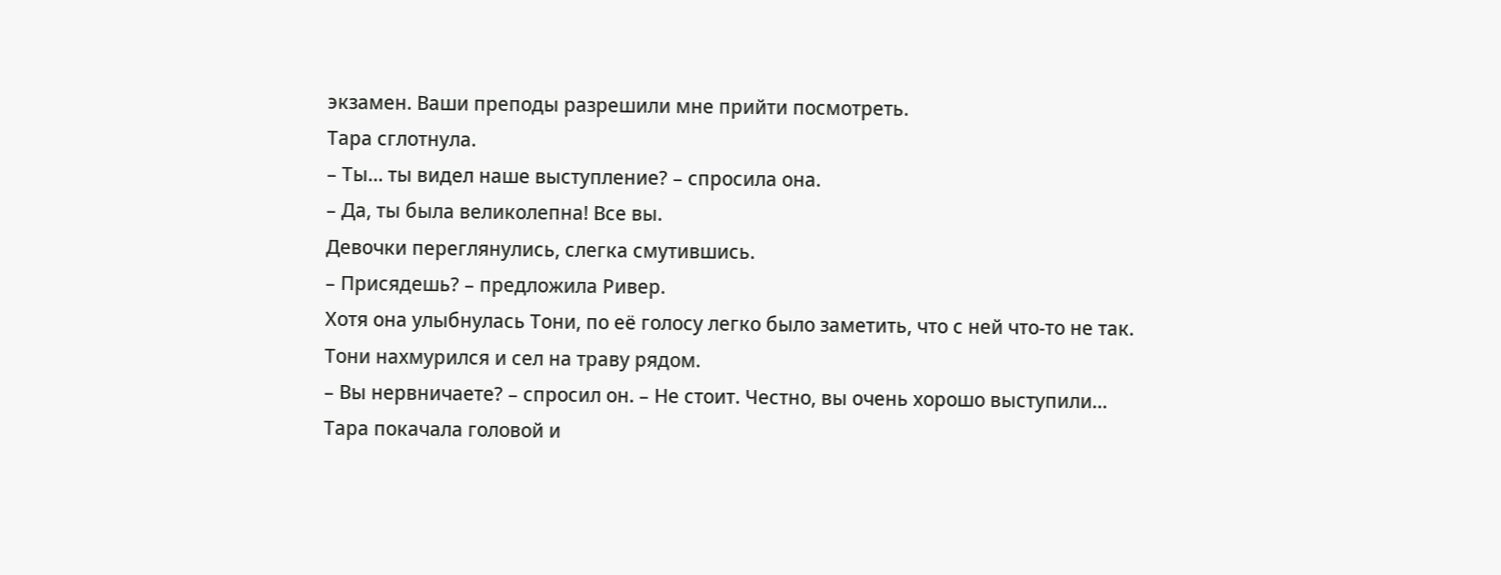экзамен. Ваши преподы разрешили мне прийти посмотреть.
Тара сглотнула.
– Ты… ты видел наше выступление? – спросила она.
– Да, ты была великолепна! Все вы.
Девочки переглянулись, слегка смутившись.
– Присядешь? – предложила Ривер.
Хотя она улыбнулась Тони, по её голосу легко было заметить, что с ней что-то не так.
Тони нахмурился и сел на траву рядом.
– Вы нервничаете? – спросил он. – Не стоит. Честно, вы очень хорошо выступили…
Тара покачала головой и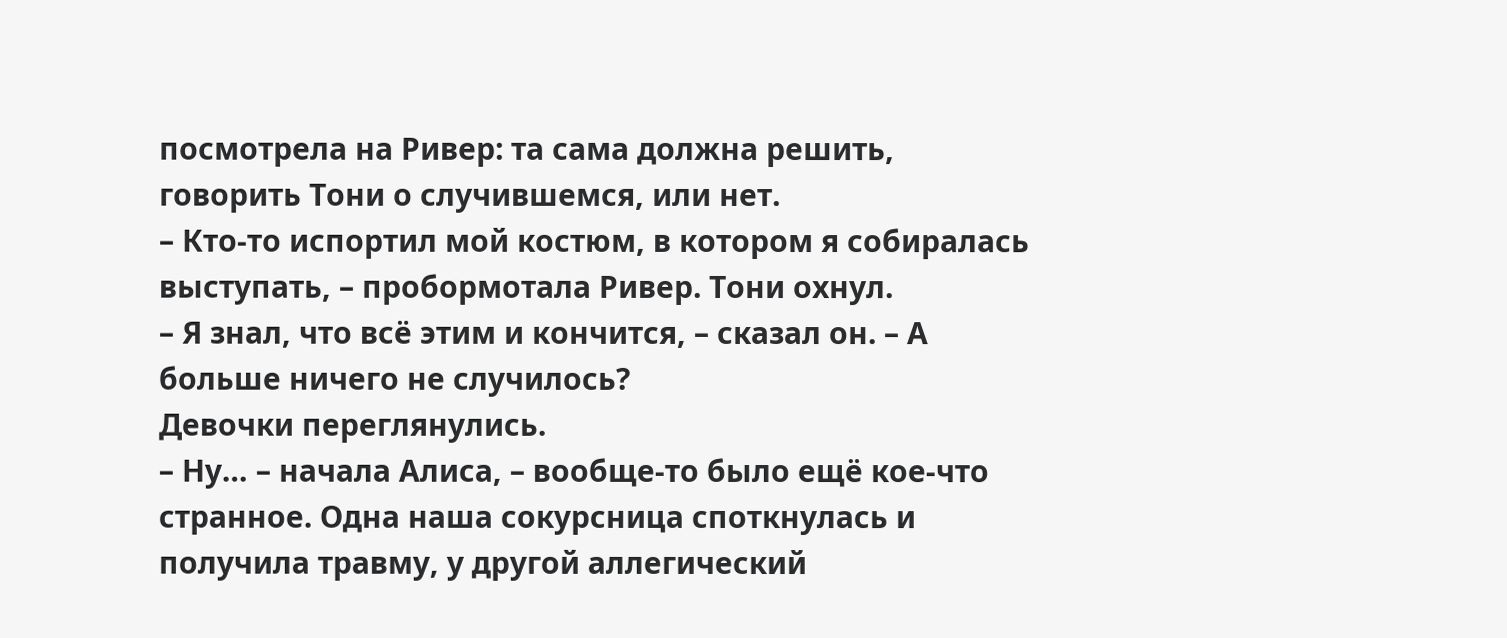посмотрела на Ривер: та сама должна решить, говорить Тони о случившемся, или нет.
– Кто-то испортил мой костюм, в котором я собиралась выступать, – пробормотала Ривер. Тони охнул.
– Я знал, что всё этим и кончится, – сказал он. – А больше ничего не случилось?
Девочки переглянулись.
– Ну… – начала Алиса, – вообще-то было ещё кое-что странное. Одна наша сокурсница споткнулась и получила травму, у другой аллегический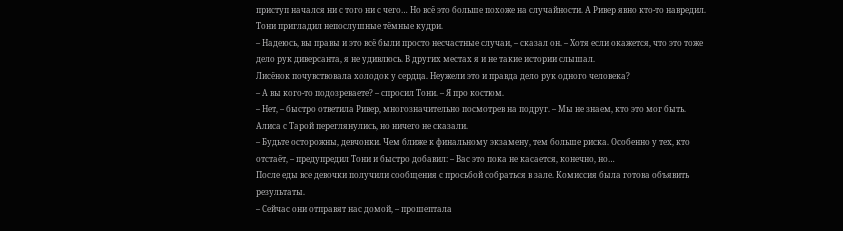приступ начался ни с того ни с чего… Но всё это больше похоже на случайности. А Ривер явно кто-то навредил.
Тони пригладил непослушные тёмные кудри.
– Надеюсь, вы правы и это всё были просто несчастные случаи, – сказал он. – Хотя если окажется, что это тоже дело рук диверсанта, я не удивлюсь. В других местах я и не такие истории слышал.
Лисёнок почувствовала холодок у сердца. Неужели это и правда дело рук одного человека?
– А вы кого-то подозреваете? – спросил Тони. – Я про костюм.
– Нет, – быстро ответила Ривер, многозначительно посмотрев на подруг. – Мы не знаем, кто это мог быть.
Алиса с Тарой переглянулись, но ничего не сказали.
– Будьте осторожны, девчонки. Чем ближе к финальному экзамену, тем больше риска. Особенно у тех, кто отстаёт, – предупредил Тони и быстро добавил: – Вас это пока не касается, конечно, но…
После еды все девочки получили сообщения с просьбой собраться в зале. Комиссия была готова объявить результаты.
– Сейчас они отправят нас домой, – прошептала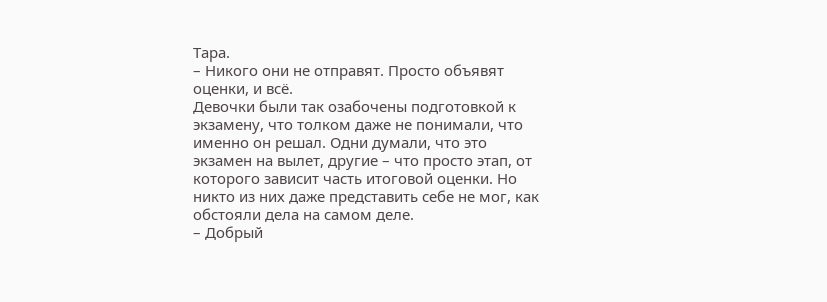Тара.
– Никого они не отправят. Просто объявят оценки, и всё.
Девочки были так озабочены подготовкой к экзамену, что толком даже не понимали, что именно он решал. Одни думали, что это экзамен на вылет, другие – что просто этап, от которого зависит часть итоговой оценки. Но никто из них даже представить себе не мог, как обстояли дела на самом деле.
– Добрый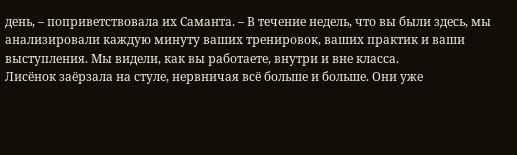день, – поприветствовала их Саманта. – В течение недель, что вы были здесь, мы анализировали каждую минуту ваших тренировок, ваших практик и ваши выступления. Мы видели, как вы работаете, внутри и вне класса.
Лисёнок заёрзала на стуле, нервничая всё больше и больше. Они уже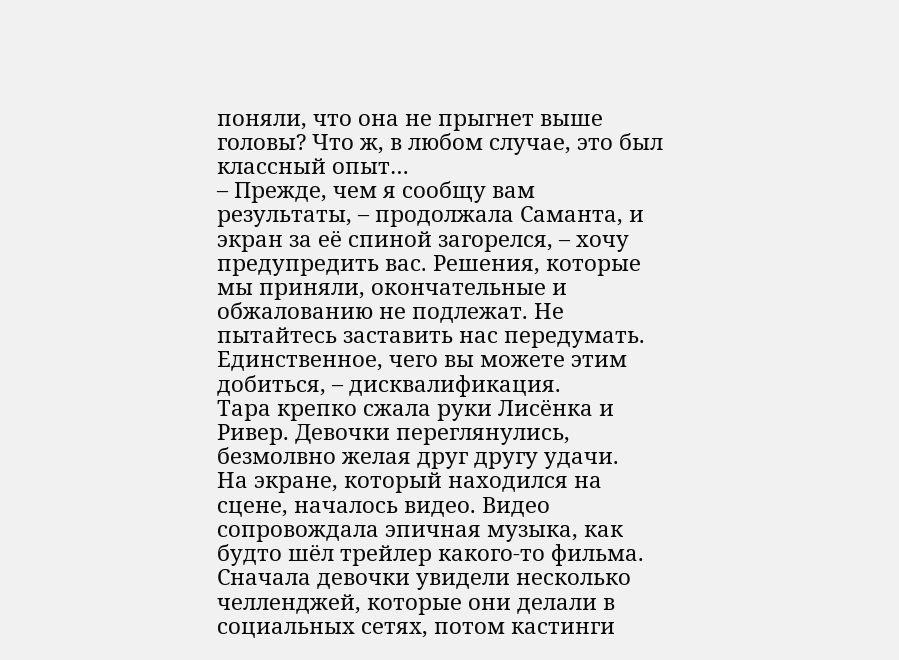поняли, что она не прыгнет выше головы? Что ж, в любом случае, это был классный опыт…
– Прежде, чем я сообщу вам результаты, – продолжала Саманта, и экран за её спиной загорелся, – хочу предупредить вас. Решения, которые мы приняли, окончательные и обжалованию не подлежат. Не пытайтесь заставить нас передумать. Единственное, чего вы можете этим добиться, – дисквалификация.
Тара крепко сжала руки Лисёнка и Ривер. Девочки переглянулись, безмолвно желая друг другу удачи.
На экране, который находился на сцене, началось видео. Видео сопровождала эпичная музыка, как будто шёл трейлер какого-то фильма. Сначала девочки увидели несколько челленджей, которые они делали в социальных сетях, потом кастинги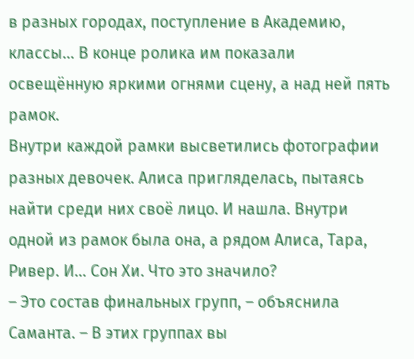в разных городах, поступление в Академию, классы… В конце ролика им показали освещённую яркими огнями сцену, а над ней пять рамок.
Внутри каждой рамки высветились фотографии разных девочек. Алиса пригляделась, пытаясь найти среди них своё лицо. И нашла. Внутри одной из рамок была она, а рядом Алиса, Тара, Ривер. И… Сон Хи. Что это значило?
– Это состав финальных групп, – объяснила Саманта. – В этих группах вы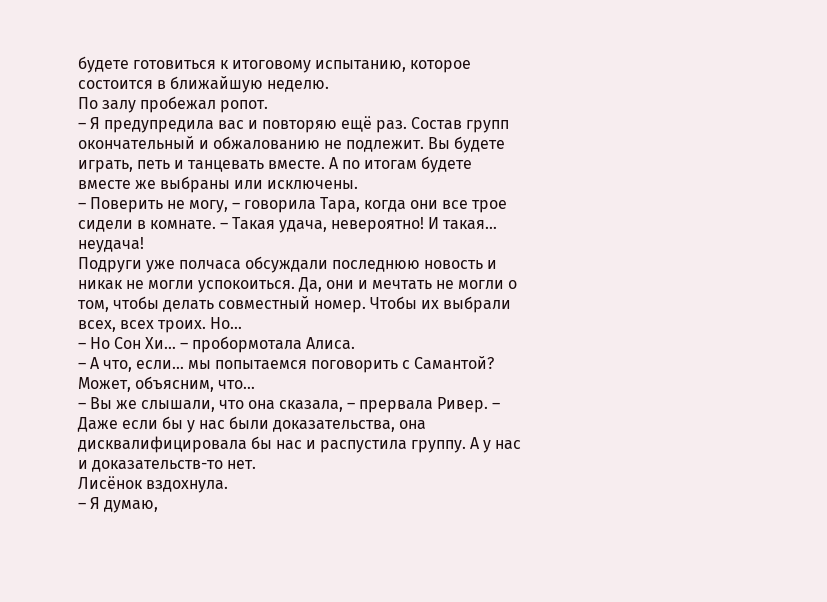будете готовиться к итоговому испытанию, которое состоится в ближайшую неделю.
По залу пробежал ропот.
– Я предупредила вас и повторяю ещё раз. Состав групп окончательный и обжалованию не подлежит. Вы будете играть, петь и танцевать вместе. А по итогам будете вместе же выбраны или исключены.
– Поверить не могу, – говорила Тара, когда они все трое сидели в комнате. – Такая удача, невероятно! И такая… неудача!
Подруги уже полчаса обсуждали последнюю новость и никак не могли успокоиться. Да, они и мечтать не могли о том, чтобы делать совместный номер. Чтобы их выбрали всех, всех троих. Но…
– Но Сон Хи… – пробормотала Алиса.
– А что, если… мы попытаемся поговорить с Самантой? Может, объясним, что…
– Вы же слышали, что она сказала, – прервала Ривер. – Даже если бы у нас были доказательства, она дисквалифицировала бы нас и распустила группу. А у нас и доказательств-то нет.
Лисёнок вздохнула.
– Я думаю,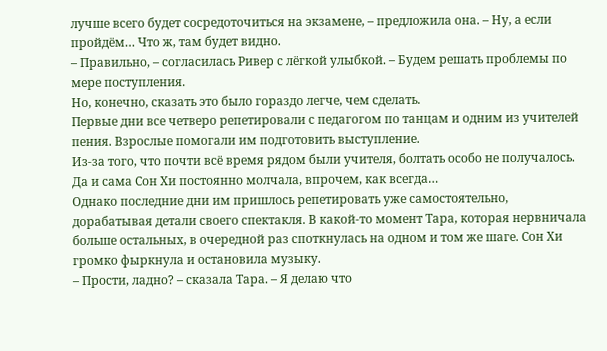лучше всего будет сосредоточиться на экзамене, – предложила она. – Ну, а если пройдём… Что ж, там будет видно.
– Правильно, – согласилась Ривер с лёгкой улыбкой. – Будем решать проблемы по мере поступления.
Но, конечно, сказать это было гораздо легче, чем сделать.
Первые дни все четверо репетировали с педагогом по танцам и одним из учителей пения. Взрослые помогали им подготовить выступление.
Из-за того, что почти всё время рядом были учителя, болтать особо не получалось. Да и сама Сон Хи постоянно молчала, впрочем, как всегда…
Однако последние дни им пришлось репетировать уже самостоятельно, дорабатывая детали своего спектакля. В какой-то момент Тара, которая нервничала больше остальных, в очередной раз споткнулась на одном и том же шаге. Сон Хи громко фыркнула и остановила музыку.
– Прости, ладно? – сказала Тара. – Я делаю что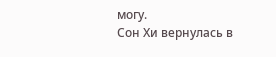могу.
Сон Хи вернулась в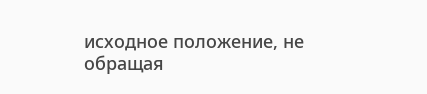исходное положение, не обращая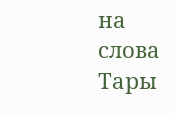на слова Тары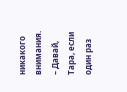никакого внимания.
– Давай, Тара, если один раз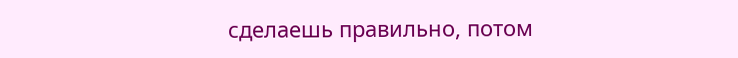сделаешь правильно, потом